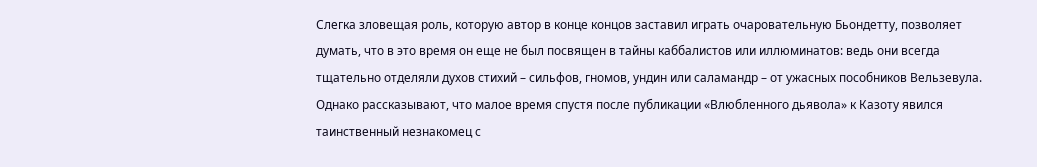Слегка зловещая роль, которую автор в конце концов заставил играть очаровательную Бьондетту, позволяет думать, что в это время он еще не был посвящен в тайны каббалистов или иллюминатов: ведь они всегда тщательно отделяли духов стихий – сильфов, гномов, ундин или саламандр – от ужасных пособников Вельзевула. Однако рассказывают, что малое время спустя после публикации «Влюбленного дьявола» к Казоту явился таинственный незнакомец с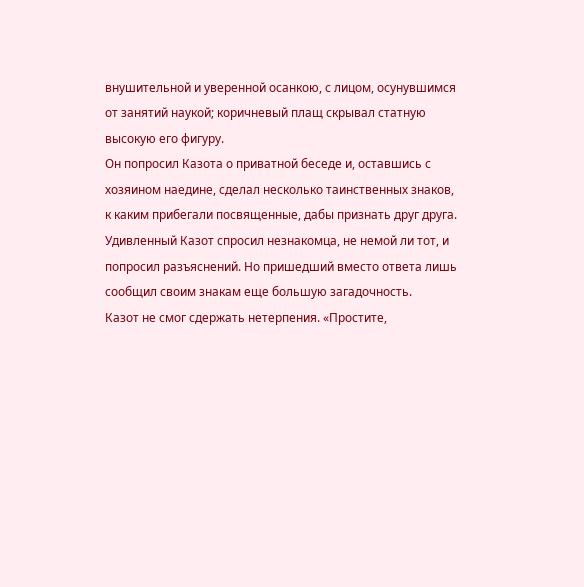внушительной и уверенной осанкою, с лицом, осунувшимся от занятий наукой; коричневый плащ скрывал статную высокую его фигуру.
Он попросил Казота о приватной беседе и, оставшись с хозяином наедине, сделал несколько таинственных знаков, к каким прибегали посвященные, дабы признать друг друга.
Удивленный Казот спросил незнакомца, не немой ли тот, и попросил разъяснений. Но пришедший вместо ответа лишь сообщил своим знакам еще большую загадочность.
Казот не смог сдержать нетерпения. «Простите,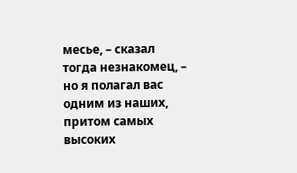месье, – сказал тогда незнакомец, – но я полагал вас одним из наших, притом самых высоких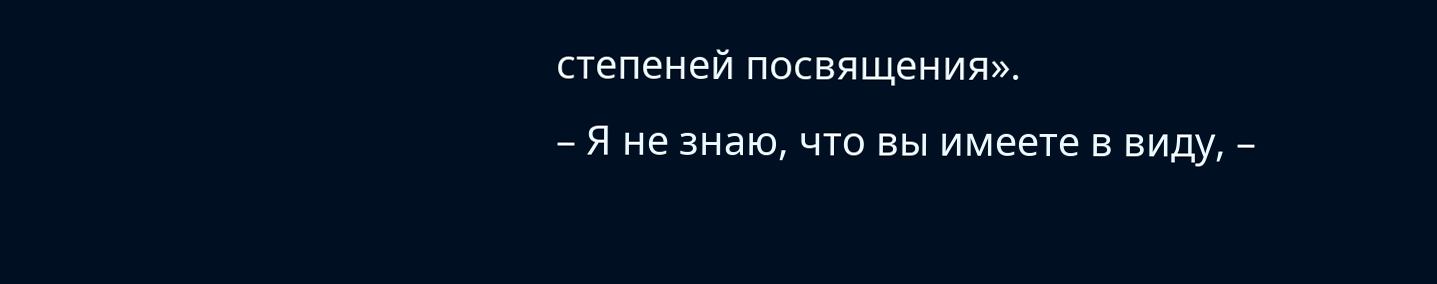степеней посвящения».
– Я не знаю, что вы имеете в виду, –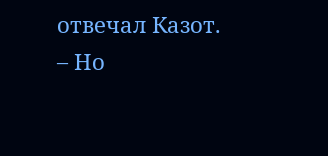отвечал Казот.
– Но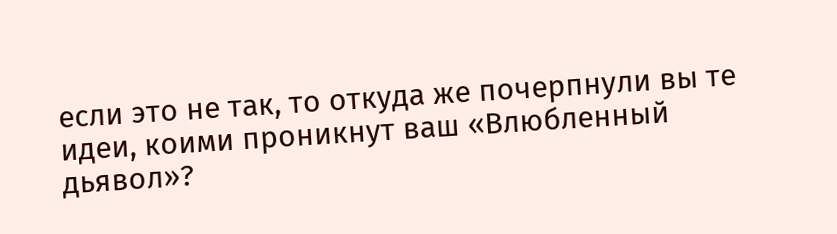если это не так, то откуда же почерпнули вы те идеи, коими проникнут ваш «Влюбленный дьявол»?